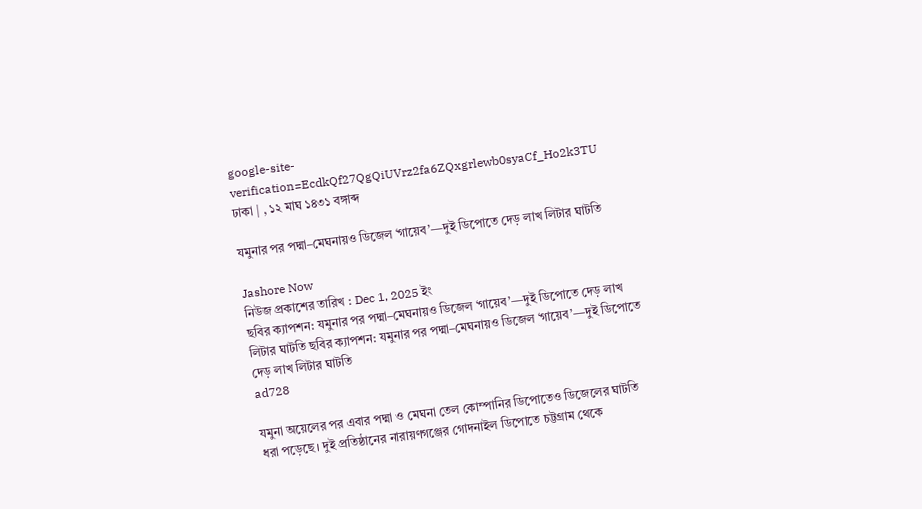google-site-verification=EcdkQf27QgQiUVrz2fa6ZQxgrlewb0syaCf_Ho2k3TU
ঢাকা | , ১২ মাঘ ১৪৩১ বঙ্গাব্দ

যমুনার পর পদ্মা–মেঘনায়ও ডিজেল ‘গায়েব’—দুই ডিপোতে দেড় লাখ লিটার ঘাটতি

Jashore Now
নিউজ প্রকাশের তারিখ : Dec 1, 2025 ইং
ছবির ক্যাপশন: যমুনার পর পদ্মা–মেঘনায়ও ডিজেল ‘গায়েব’—দুই ডিপোতে দেড় লাখ লিটার ঘাটতি ছবির ক্যাপশন: যমুনার পর পদ্মা–মেঘনায়ও ডিজেল ‘গায়েব’—দুই ডিপোতে দেড় লাখ লিটার ঘাটতি
ad728

যমুনা অয়েলের পর এবার পদ্মা ও মেঘনা তেল কোম্পানির ডিপোতেও ডিজেলের ঘাটতি ধরা পড়েছে। দুই প্রতিষ্ঠানের নারায়ণগঞ্জের গোদনাইল ডিপোতে চট্টগ্রাম থেকে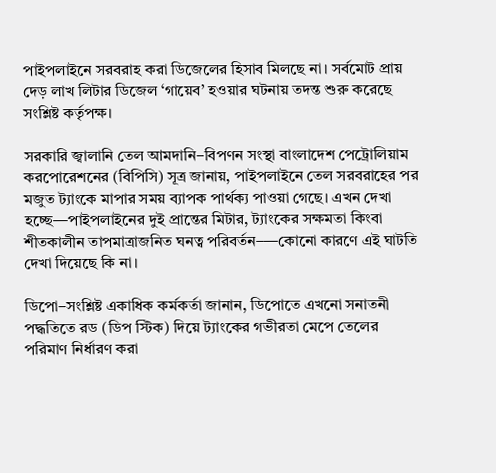পাইপলাইনে সরবরাহ করা ডিজেলের হিসাব মিলছে না। সর্বমোট প্রায় দেড় লাখ লিটার ডিজেল ‘গায়েব’ হওয়ার ঘটনায় তদন্ত শুরু করেছে সংশ্লিষ্ট কর্তৃপক্ষ।

সরকারি জ্বালানি তেল আমদানি–বিপণন সংস্থা বাংলাদেশ পেট্রোলিয়াম করপোরেশনের (বিপিসি) সূত্র জানায়, পাইপলাইনে তেল সরবরাহের পর মজুত ট্যাংকে মাপার সময় ব্যাপক পার্থক্য পাওয়া গেছে। এখন দেখা হচ্ছে—পাইপলাইনের দুই প্রান্তের মিটার, ট্যাংকের সক্ষমতা কিংবা শীতকালীন তাপমাত্রাজনিত ঘনত্ব পরিবর্তন–—কোনো কারণে এই ঘাটতি দেখা দিয়েছে কি না।

ডিপো–সংশ্লিষ্ট একাধিক কর্মকর্তা জানান, ডিপোতে এখনো সনাতনী পদ্ধতিতে রড (ডিপ স্টিক) দিয়ে ট্যাংকের গভীরতা মেপে তেলের পরিমাণ নির্ধারণ করা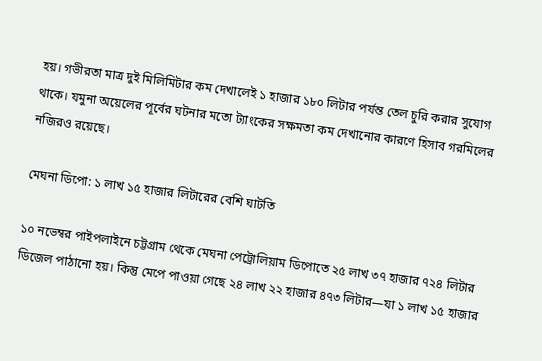হয়। গভীরতা মাত্র দুই মিলিমিটার কম দেখালেই ১ হাজার ১৮০ লিটার পর্যন্ত তেল চুরি করার সুযোগ থাকে। যমুনা অয়েলের পূর্বের ঘটনার মতো ট্যাংকের সক্ষমতা কম দেখানোর কারণে হিসাব গরমিলের নজিরও রয়েছে।

মেঘনা ডিপো: ১ লাখ ১৫ হাজার লিটারের বেশি ঘাটতি

১০ নভেম্বর পাইপলাইনে চট্টগ্রাম থেকে মেঘনা পেট্রোলিয়াম ডিপোতে ২৫ লাখ ৩৭ হাজার ৭২৪ লিটার ডিজেল পাঠানো হয়। কিন্তু মেপে পাওয়া গেছে ২৪ লাখ ২২ হাজার ৪৭৩ লিটার—যা ১ লাখ ১৫ হাজার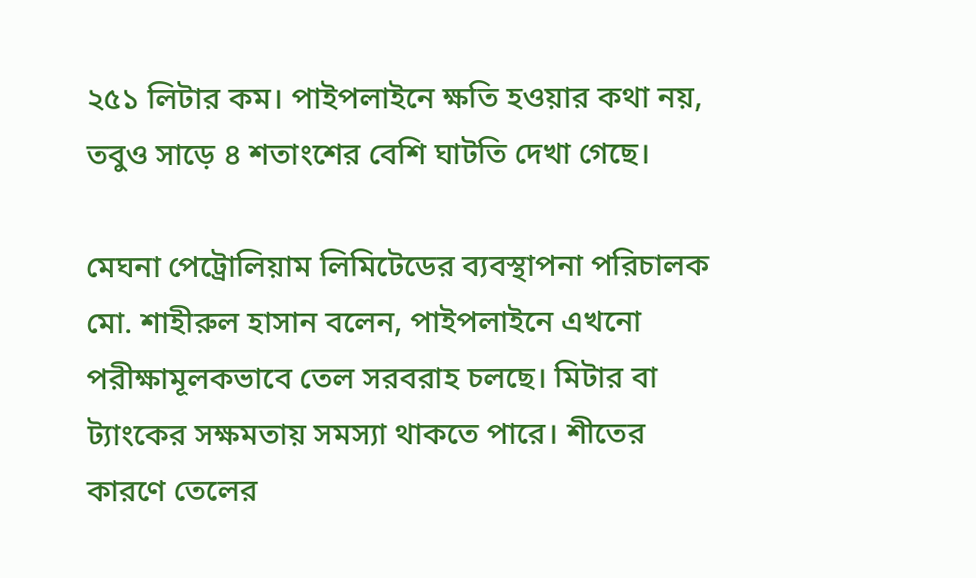২৫১ লিটার কম। পাইপলাইনে ক্ষতি হওয়ার কথা নয়, তবুও সাড়ে ৪ শতাংশের বেশি ঘাটতি দেখা গেছে।

মেঘনা পেট্রোলিয়াম লিমিটেডের ব্যবস্থাপনা পরিচালক মো. শাহীরুল হাসান বলেন, পাইপলাইনে এখনো পরীক্ষামূলকভাবে তেল সরবরাহ চলছে। মিটার বা ট্যাংকের সক্ষমতায় সমস্যা থাকতে পারে। শীতের কারণে তেলের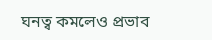ঘনত্ব কমলেও প্রভাব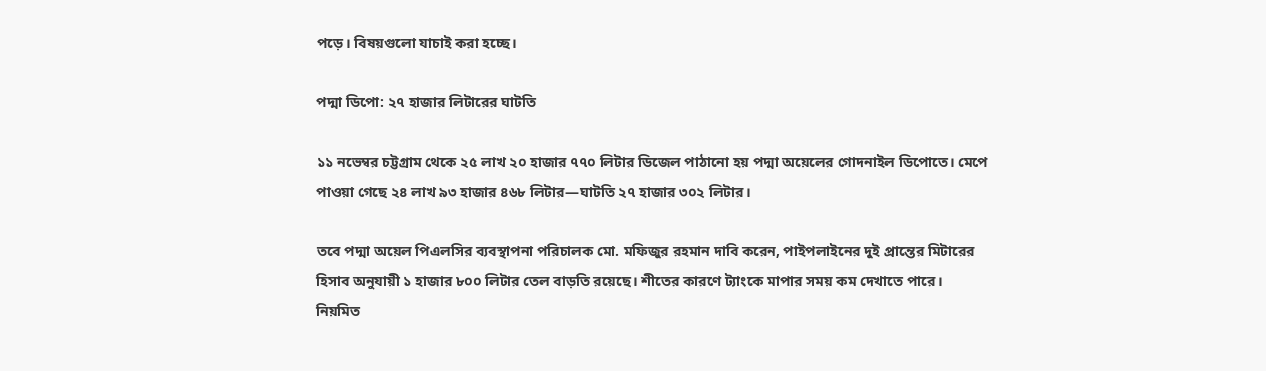পড়ে। বিষয়গুলো যাচাই করা হচ্ছে।

পদ্মা ডিপো: ২৭ হাজার লিটারের ঘাটতি

১১ নভেম্বর চট্টগ্রাম থেকে ২৫ লাখ ২০ হাজার ৭৭০ লিটার ডিজেল পাঠানো হয় পদ্মা অয়েলের গোদনাইল ডিপোতে। মেপে পাওয়া গেছে ২৪ লাখ ৯৩ হাজার ৪৬৮ লিটার—ঘাটতি ২৭ হাজার ৩০২ লিটার।

তবে পদ্মা অয়েল পিএলসির ব্যবস্থাপনা পরিচালক মো. মফিজুর রহমান দাবি করেন, পাইপলাইনের দুই প্রান্তের মিটারের হিসাব অনুযায়ী ১ হাজার ৮০০ লিটার তেল বাড়তি রয়েছে। শীতের কারণে ট্যাংকে মাপার সময় কম দেখাতে পারে। নিয়মিত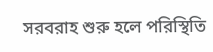সরবরাহ শুরু হলে পরিস্থিতি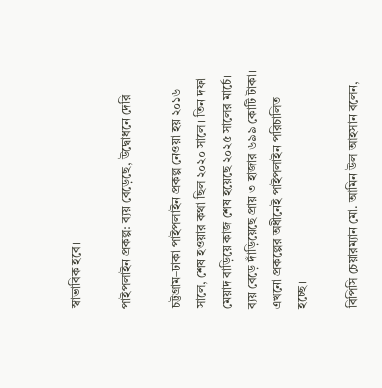স্বাভাবিক হবে।

পাইপলাইন প্রকল্প: ব্যয় বেড়েছে, উদ্বোধনে দেরি

চট্টগ্রাম–ঢাকা পাইপলাইন প্রকল্প নেওয়া হয় ২০১৬ সালে, শেষ হওয়ার কথা ছিল ২০২০ সালে। তিন দফা মেয়াদ বাড়িয়ে কাজ শেষ হয়েছে ২০২৫ সালের মার্চে। ব্যয় বেড়ে দাঁড়িয়েছে প্রায় ৩ হাজার ৬৯৯ কোটি টাকা। এখনো প্রকল্পের অধীনেই পাইপলাইন পরিচালিত হচ্ছে।

বিপিসি চেয়ারম্যান মো. আমিন উল আহসান বলেন,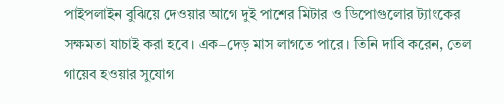পাইপলাইন বুঝিয়ে দেওয়ার আগে দুই পাশের মিটার ও ডিপোগুলোর ট্যাংকের সক্ষমতা যাচাই করা হবে। এক–দেড় মাস লাগতে পারে। তিনি দাবি করেন, তেল গায়েব হওয়ার সুযোগ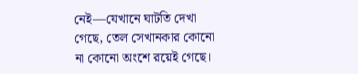নেই—যেখানে ঘাটতি দেখা গেছে, তেল সেখানকার কোনো না কোনো অংশে রয়েই গেছে।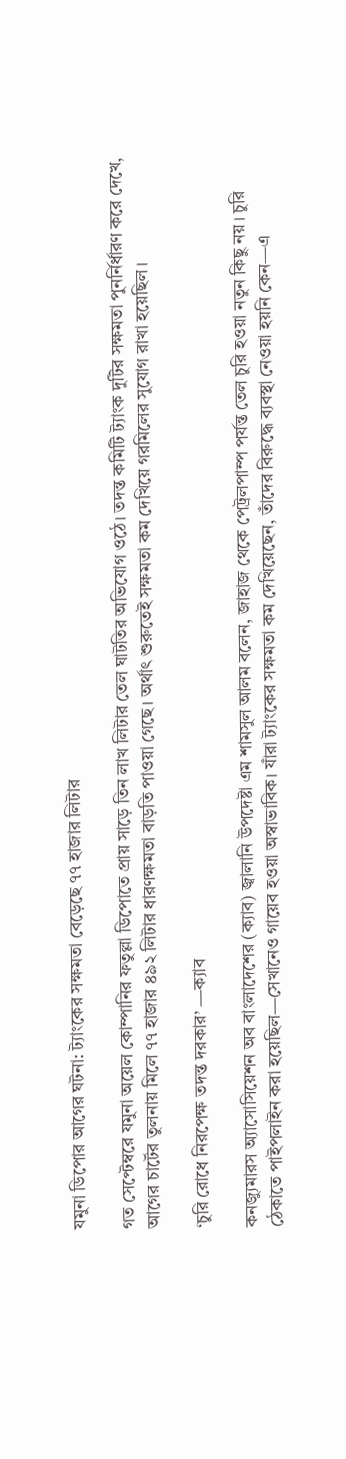যমুনা ডিপোর আগের ঘটনা: ট্যাংকের সক্ষমতা বেড়েছে ৭৭ হাজার লিটার

গত সেপ্টেম্বরে যমুনা অয়েল কোম্পানির ফতুল্লা ডিপোতে প্রায় সাড়ে তিন লাখ লিটার তেল ঘাটতির অভিযোগ ওঠে। তদন্ত কমিটি ট্যাংক দুটির সক্ষমতা পুনর্নির্ধারণ করে দেখে, আগের চার্টের তুলনায় মিলে ৭৭ হাজার ৪৯২ লিটার ধারণক্ষমতা বাড়তি পাওয়া গেছে। অর্থাৎ শুরুতেই সক্ষমতা কম দেখিয়ে গরমিলের সুযোগ রাখা হয়েছিল।

‘চুরি রোধে নিরপেক্ষ তদন্ত দরকার’ —ক্যাব

কনজ্যুমারস অ্যাসোসিয়েশন অব বাংলাদেশের (ক্যাব) জ্বালানি উপদেষ্টা এম শামসুল আলম বলেন, জাহাজ থেকে পেট্রলপাম্প পর্যন্ত তেল চুরি হওয়া নতুন কিছু নয়। চুরি ঠেকাতে পাইপলাইন করা হয়েছিল—সেখানেও গায়েব হওয়া অস্বাভাবিক। যাঁরা ট্যাংকের সক্ষমতা কম দেখিয়েছেন, তাঁদের বিরুদ্ধে ব্যবস্থা নেওয়া হয়নি কেন—এ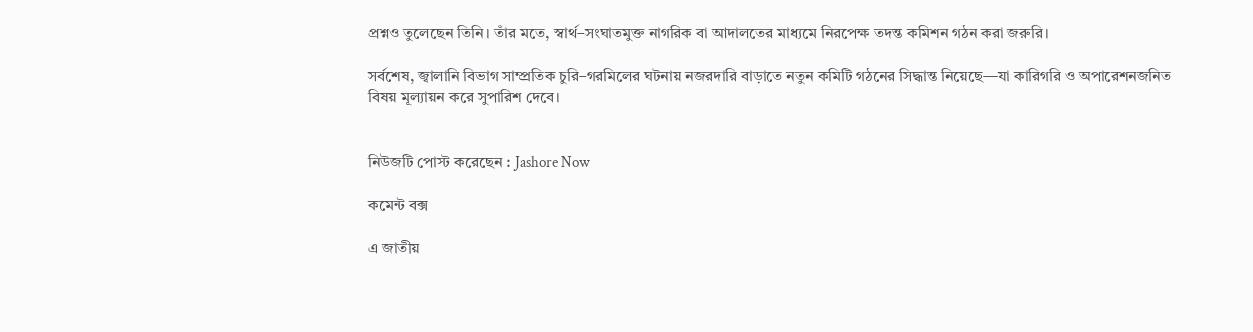প্রশ্নও তুলেছেন তিনি। তাঁর মতে, স্বার্থ–সংঘাতমুক্ত নাগরিক বা আদালতের মাধ্যমে নিরপেক্ষ তদন্ত কমিশন গঠন করা জরুরি।

সর্বশেষ, জ্বালানি বিভাগ সাম্প্রতিক চুরি–গরমিলের ঘটনায় নজরদারি বাড়াতে নতুন কমিটি গঠনের সিদ্ধান্ত নিয়েছে—যা কারিগরি ও অপারেশনজনিত বিষয় মূল্যায়ন করে সুপারিশ দেবে।


নিউজটি পোস্ট করেছেন : Jashore Now

কমেন্ট বক্স

এ জাতীয়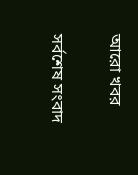আরো খবর

সর্বশেষ সংবাদ